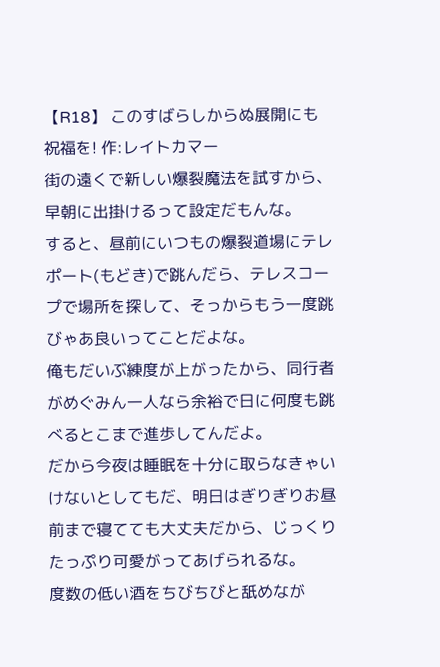【R18】 このすばらしからぬ展開にも祝福を! 作:レイトカマー
街の遠くで新しい爆裂魔法を試すから、早朝に出掛けるって設定だもんな。
すると、昼前にいつもの爆裂道場にテレポート(もどき)で跳んだら、テレスコープで場所を探して、そっからもう一度跳びゃあ良いってことだよな。
俺もだいぶ練度が上がったから、同行者がめぐみん一人なら余裕で日に何度も跳べるとこまで進歩してんだよ。
だから今夜は睡眠を十分に取らなきゃいけないとしてもだ、明日はぎりぎりお昼前まで寝てても大丈夫だから、じっくりたっぷり可愛がってあげられるな。
度数の低い酒をちびちびと舐めなが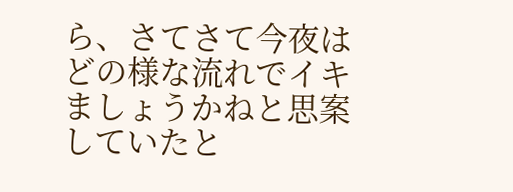ら、さてさて今夜はどの様な流れでイキましょうかねと思案していたと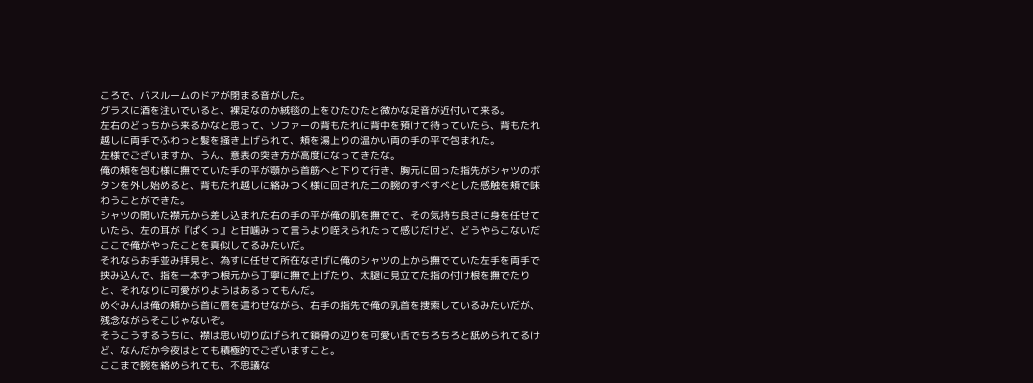ころで、バスルームのドアが閉まる音がした。
グラスに酒を注いでいると、裸足なのか絨毯の上をひたひたと微かな足音が近付いて来る。
左右のどっちから来るかなと思って、ソファーの背もたれに背中を預けて待っていたら、背もたれ越しに両手でふわっと髪を掻き上げられて、頬を湯上りの温かい両の手の平で包まれた。
左様でございますか、うん、意表の突き方が高度になってきたな。
俺の頬を包む様に撫でていた手の平が顎から首筋へと下りて行き、胸元に回った指先がシャツのボタンを外し始めると、背もたれ越しに絡みつく様に回された二の腕のすべすべとした感触を頬で味わうことができた。
シャツの開いた襟元から差し込まれた右の手の平が俺の肌を撫でて、その気持ち良さに身を任せていたら、左の耳が『ぱくっ』と甘噛みって言うより咥えられたって感じだけど、どうやらこないだここで俺がやったことを真似してるみたいだ。
それならお手並み拝見と、為すに任せて所在なさげに俺のシャツの上から撫でていた左手を両手で挟み込んで、指を一本ずつ根元から丁寧に撫で上げたり、太腿に見立てた指の付け根を撫でたりと、それなりに可愛がりようはあるってもんだ。
めぐみんは俺の頬から首に唇を這わせながら、右手の指先で俺の乳首を捜索しているみたいだが、残念ながらそこじゃないぞ。
そうこうするうちに、襟は思い切り広げられて鎖骨の辺りを可愛い舌でちろちろと舐められてるけど、なんだか今夜はとても積極的でございますこと。
ここまで腕を絡められても、不思議な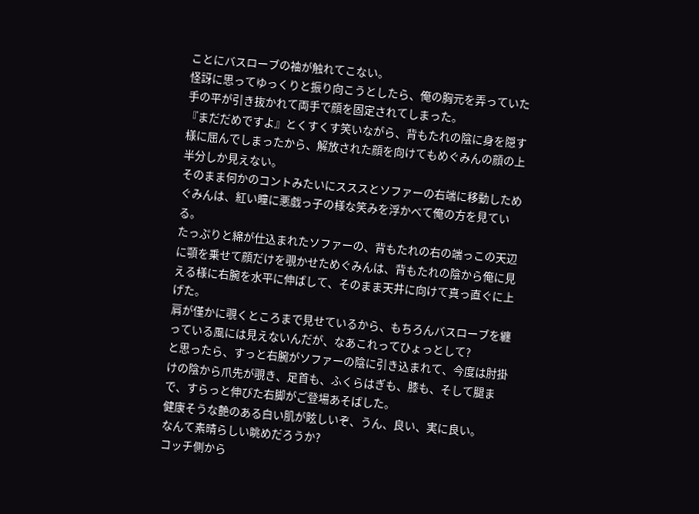ことにバスローブの袖が触れてこない。
怪訝に思ってゆっくりと振り向こうとしたら、俺の胸元を弄っていた手の平が引き抜かれて両手で顔を固定されてしまった。
『まだだめですよ』とくすくす笑いながら、背もたれの陰に身を隠す様に屈んでしまったから、解放された顔を向けてもめぐみんの顔の上半分しか見えない。
そのまま何かのコントみたいにスススとソファーの右端に移動しためぐみんは、紅い瞳に悪戯っ子の様な笑みを浮かべて俺の方を見ている。
たっぷりと綿が仕込まれたソファーの、背もたれの右の端っこの天辺に顎を乗せて顔だけを覗かせためぐみんは、背もたれの陰から俺に見える様に右腕を水平に伸ばして、そのまま天井に向けて真っ直ぐに上げた。
肩が僅かに覗くところまで見せているから、もちろんバスローブを纏っている風には見えないんだが、なあこれってひょっとして?
と思ったら、すっと右腕がソファーの陰に引き込まれて、今度は肘掛けの陰から爪先が覗き、足首も、ふくらはぎも、膝も、そして腿まで、すらっと伸びた右脚がご登場あそばした。
健康そうな艶のある白い肌が眩しいぞ、うん、良い、実に良い。
なんて素晴らしい眺めだろうか?
コッチ側から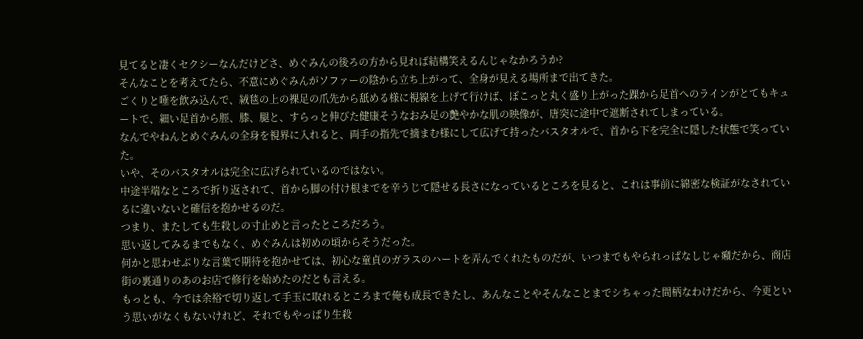見てると凄くセクシーなんだけどさ、めぐみんの後ろの方から見れば結構笑えるんじゃなかろうか?
そんなことを考えてたら、不意にめぐみんがソファーの陰から立ち上がって、全身が見える場所まで出てきた。
ごくりと唾を飲み込んで、絨毯の上の裸足の爪先から舐める様に視線を上げて行けば、ぽこっと丸く盛り上がった踝から足首へのラインがとてもキュートで、細い足首から脛、膝、腿と、すらっと伸びた健康そうなおみ足の艶やかな肌の映像が、唐突に途中で遮断されてしまっている。
なんでやねんとめぐみんの全身を視界に入れると、両手の指先で摘まむ様にして広げて持ったバスタオルで、首から下を完全に隠した状態で笑っていた。
いや、そのバスタオルは完全に広げられているのではない。
中途半端なところで折り返されて、首から脚の付け根までを辛うじて隠せる長さになっているところを見ると、これは事前に綿密な検証がなされているに違いないと確信を抱かせるのだ。
つまり、またしても生殺しの寸止めと言ったところだろう。
思い返してみるまでもなく、めぐみんは初めの頃からそうだった。
何かと思わせぶりな言葉で期待を抱かせては、初心な童貞のガラスのハートを弄んでくれたものだが、いつまでもやられっぱなしじゃ癪だから、商店街の裏通りのあのお店で修行を始めたのだとも言える。
もっとも、今では余裕で切り返して手玉に取れるところまで俺も成長できたし、あんなことやそんなことまでシちゃった間柄なわけだから、今更という思いがなくもないけれど、それでもやっぱり生殺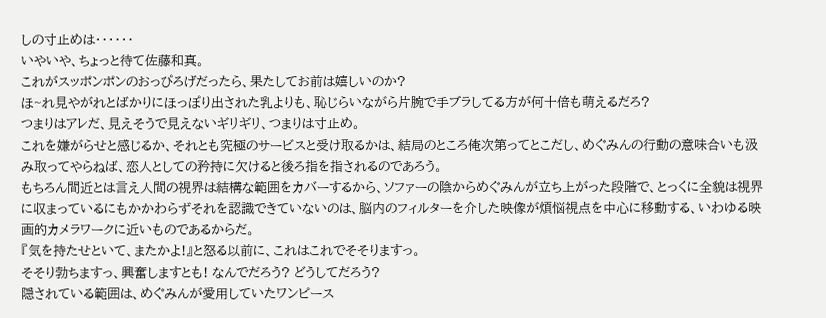しの寸止めは‥‥‥
いやいや、ちょっと待て佐藤和真。
これがスッポンポンのおっぴろげだったら、果たしてお前は嬉しいのか?
ほ~れ見やがれとばかりにほっぽり出された乳よりも、恥じらいながら片腕で手ブラしてる方が何十倍も萌えるだろ?
つまりはアレだ、見えそうで見えないギリギリ、つまりは寸止め。
これを嫌がらせと感じるか、それとも究極のサービスと受け取るかは、結局のところ俺次第ってとこだし、めぐみんの行動の意味合いも汲み取ってやらねば、恋人としての矜持に欠けると後ろ指を指されるのであろう。
もちろん間近とは言え人間の視界は結構な範囲をカバーするから、ソファーの陰からめぐみんが立ち上がった段階で、とっくに全貌は視界に収まっているにもかかわらずそれを認識できていないのは、脳内のフィルターを介した映像が煩悩視点を中心に移動する、いわゆる映画的カメラワークに近いものであるからだ。
『気を持たせといて、またかよ!』と怒る以前に、これはこれでそそりますっ。
そそり勃ちますっ、興奮しますとも! なんでだろう? どうしてだろう?
隠されている範囲は、めぐみんが愛用していたワンピース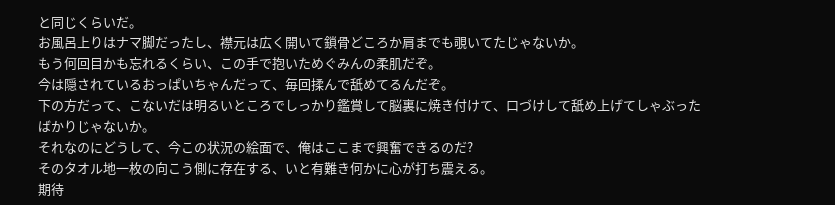と同じくらいだ。
お風呂上りはナマ脚だったし、襟元は広く開いて鎖骨どころか肩までも覗いてたじゃないか。
もう何回目かも忘れるくらい、この手で抱いためぐみんの柔肌だぞ。
今は隠されているおっぱいちゃんだって、毎回揉んで舐めてるんだぞ。
下の方だって、こないだは明るいところでしっかり鑑賞して脳裏に焼き付けて、口づけして舐め上げてしゃぶったばかりじゃないか。
それなのにどうして、今この状況の絵面で、俺はここまで興奮できるのだ?
そのタオル地一枚の向こう側に存在する、いと有難き何かに心が打ち震える。
期待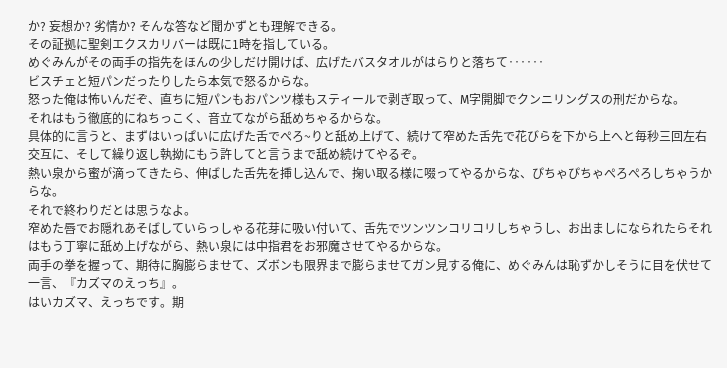か? 妄想か? 劣情か? そんな答など聞かずとも理解できる。
その証拠に聖剣エクスカリバーは既に1時を指している。
めぐみんがその両手の指先をほんの少しだけ開けば、広げたバスタオルがはらりと落ちて‥‥‥
ビスチェと短パンだったりしたら本気で怒るからな。
怒った俺は怖いんだぞ、直ちに短パンもおパンツ様もスティールで剥ぎ取って、M字開脚でクンニリングスの刑だからな。
それはもう徹底的にねちっこく、音立てながら舐めちゃるからな。
具体的に言うと、まずはいっぱいに広げた舌でぺろ~りと舐め上げて、続けて窄めた舌先で花びらを下から上へと毎秒三回左右交互に、そして繰り返し執拗にもう許してと言うまで舐め続けてやるぞ。
熱い泉から蜜が滴ってきたら、伸ばした舌先を挿し込んで、掬い取る様に啜ってやるからな、ぴちゃぴちゃぺろぺろしちゃうからな。
それで終わりだとは思うなよ。
窄めた唇でお隠れあそばしていらっしゃる花芽に吸い付いて、舌先でツンツンコリコリしちゃうし、お出ましになられたらそれはもう丁寧に舐め上げながら、熱い泉には中指君をお邪魔させてやるからな。
両手の拳を握って、期待に胸膨らませて、ズボンも限界まで膨らませてガン見する俺に、めぐみんは恥ずかしそうに目を伏せて一言、『カズマのえっち』。
はいカズマ、えっちです。期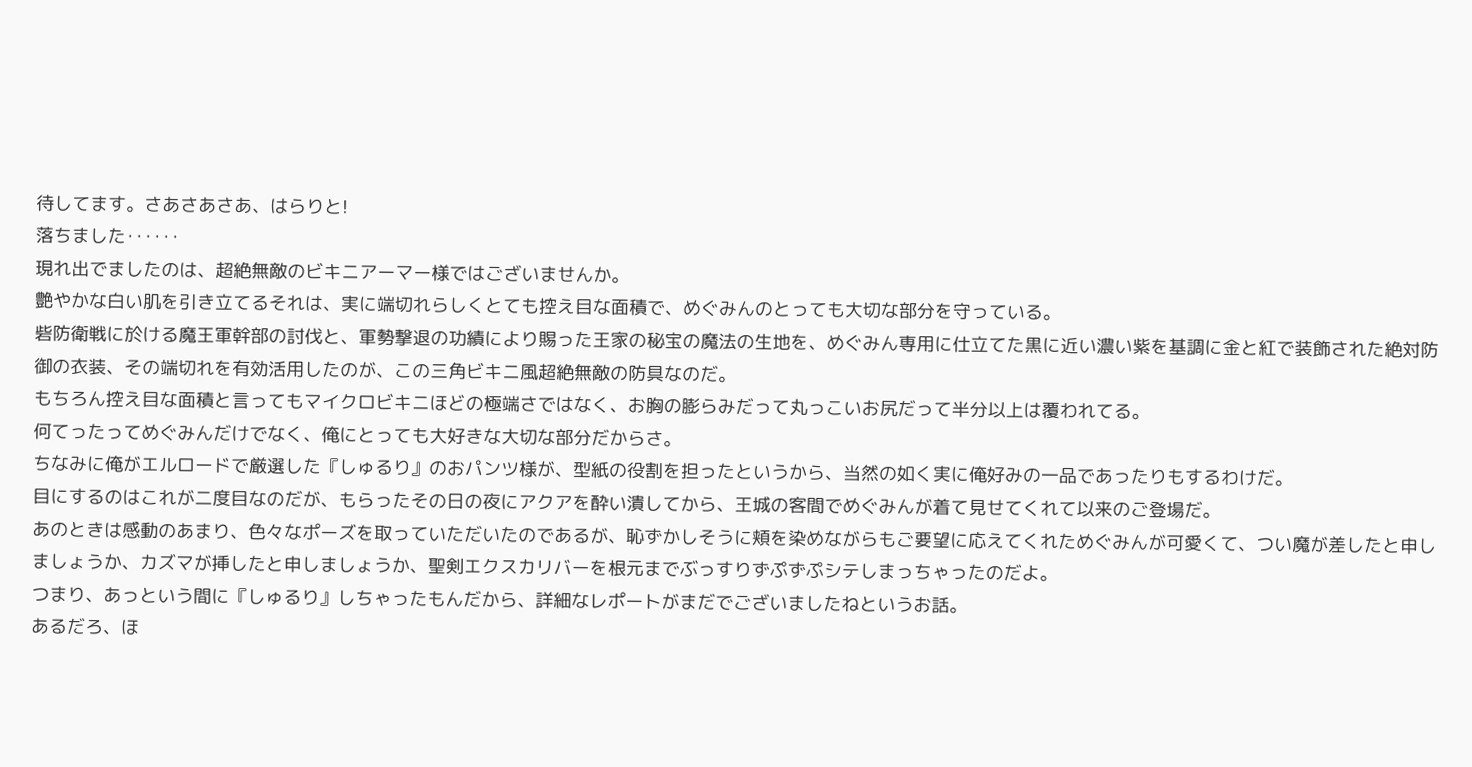待してます。さあさあさあ、はらりと!
落ちました‥‥‥
現れ出でましたのは、超絶無敵のビキニアーマー様ではございませんか。
艶やかな白い肌を引き立てるそれは、実に端切れらしくとても控え目な面積で、めぐみんのとっても大切な部分を守っている。
砦防衛戦に於ける魔王軍幹部の討伐と、軍勢撃退の功績により賜った王家の秘宝の魔法の生地を、めぐみん専用に仕立てた黒に近い濃い紫を基調に金と紅で装飾された絶対防御の衣装、その端切れを有効活用したのが、この三角ビキニ風超絶無敵の防具なのだ。
もちろん控え目な面積と言ってもマイクロビキニほどの極端さではなく、お胸の膨らみだって丸っこいお尻だって半分以上は覆われてる。
何てったってめぐみんだけでなく、俺にとっても大好きな大切な部分だからさ。
ちなみに俺がエルロードで厳選した『しゅるり』のおパンツ様が、型紙の役割を担ったというから、当然の如く実に俺好みの一品であったりもするわけだ。
目にするのはこれが二度目なのだが、もらったその日の夜にアクアを酔い潰してから、王城の客間でめぐみんが着て見せてくれて以来のご登場だ。
あのときは感動のあまり、色々なポーズを取っていただいたのであるが、恥ずかしそうに頬を染めながらもご要望に応えてくれためぐみんが可愛くて、つい魔が差したと申しましょうか、カズマが挿したと申しましょうか、聖剣エクスカリバーを根元までぶっすりずぷずぷシテしまっちゃったのだよ。
つまり、あっという間に『しゅるり』しちゃったもんだから、詳細なレポートがまだでございましたねというお話。
あるだろ、ほ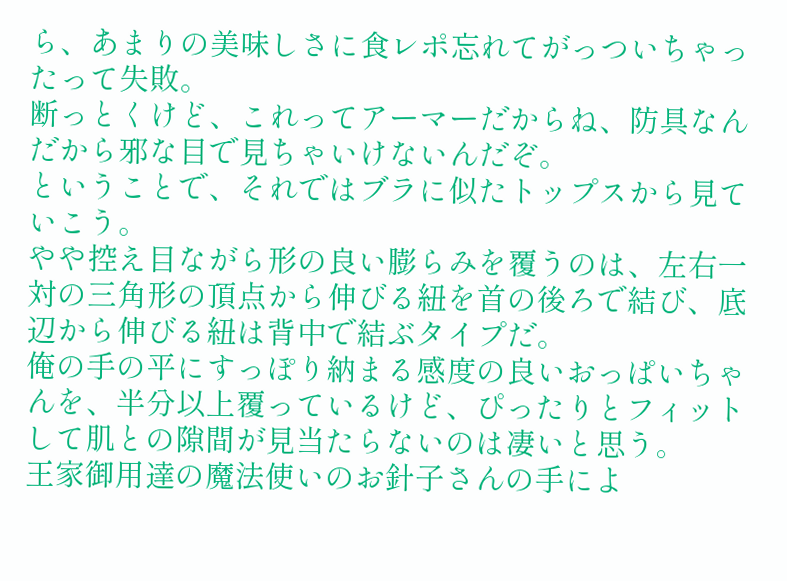ら、あまりの美味しさに食レポ忘れてがっついちゃったって失敗。
断っとくけど、これってアーマーだからね、防具なんだから邪な目で見ちゃいけないんだぞ。
ということで、それではブラに似たトップスから見ていこう。
やや控え目ながら形の良い膨らみを覆うのは、左右一対の三角形の頂点から伸びる紐を首の後ろで結び、底辺から伸びる紐は背中で結ぶタイプだ。
俺の手の平にすっぽり納まる感度の良いおっぱいちゃんを、半分以上覆っているけど、ぴったりとフィットして肌との隙間が見当たらないのは凄いと思う。
王家御用達の魔法使いのお針子さんの手によ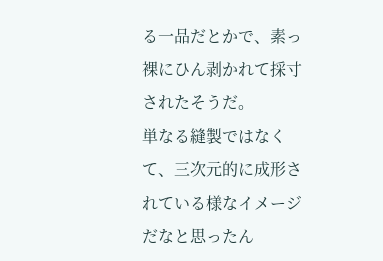る一品だとかで、素っ裸にひん剥かれて採寸されたそうだ。
単なる縫製ではなくて、三次元的に成形されている様なイメージだなと思ったん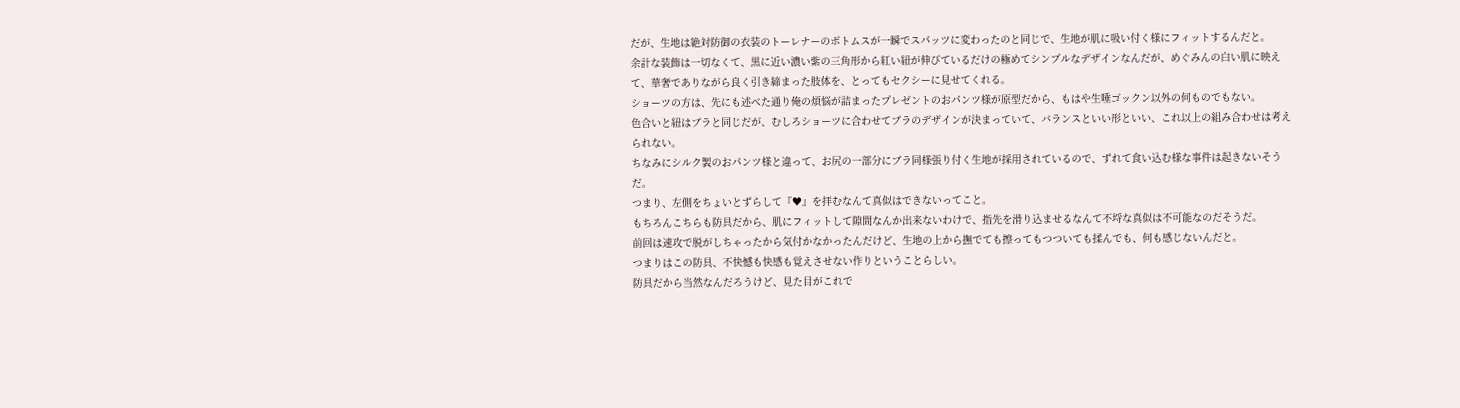だが、生地は絶対防御の衣装のトーレナーのボトムスが一瞬でスパッツに変わったのと同じで、生地が肌に吸い付く様にフィットするんだと。
余計な装飾は一切なくて、黒に近い濃い紫の三角形から紅い紐が伸びているだけの極めてシンプルなデザインなんだが、めぐみんの白い肌に映えて、華奢でありながら良く引き締まった肢体を、とってもセクシーに見せてくれる。
ショーツの方は、先にも述べた通り俺の煩悩が詰まったプレゼントのおパンツ様が原型だから、もはや生唾ゴックン以外の何ものでもない。
色合いと紐はブラと同じだが、むしろショーツに合わせてブラのデザインが決まっていて、バランスといい形といい、これ以上の組み合わせは考えられない。
ちなみにシルク製のおパンツ様と違って、お尻の一部分にブラ同様張り付く生地が採用されているので、ずれて食い込む様な事件は起きないそうだ。
つまり、左側をちょいとずらして『♥』を拝むなんて真似はできないってこと。
もちろんこちらも防具だから、肌にフィットして隙間なんか出来ないわけで、指先を滑り込ませるなんて不埒な真似は不可能なのだそうだ。
前回は速攻で脱がしちゃったから気付かなかったんだけど、生地の上から撫でても擦ってもつついても揉んでも、何も感じないんだと。
つまりはこの防具、不快憾も快感も覚えさせない作りということらしい。
防具だから当然なんだろうけど、見た目がこれで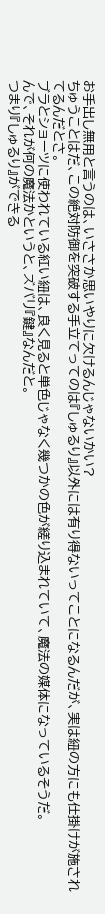お手出し無用と言うのは、いささか思いやりに欠けるんじゃないかい?
ちゅうことはだ、この絶対防御を突破する手立てってのは『しゅるり』以外には有り得ないってことになるんだが、実は紐の方にも仕掛けが施されてるんだとさ。
ブラとショーツに使われている紅い紐は、良く見ると単色じゃなく幾つかの色が縒り込まれていて、魔法の媒体になっているそうだ。
んで、それが何の魔法かというと、ズバリ『鍵』なんだと。
つまり『しゅるり』ができる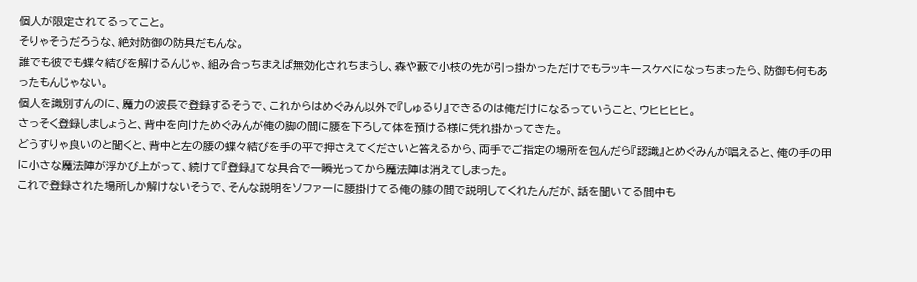個人が限定されてるってこと。
そりゃそうだろうな、絶対防御の防具だもんな。
誰でも彼でも蝶々結びを解けるんじゃ、組み合っちまえば無効化されちまうし、森や藪で小枝の先が引っ掛かっただけでもラッキースケベになっちまったら、防御も何もあったもんじゃない。
個人を識別すんのに、魔力の波長で登録するそうで、これからはめぐみん以外で『しゅるり』できるのは俺だけになるっていうこと、ウヒヒヒヒ。
さっそく登録しましょうと、背中を向けためぐみんが俺の脚の間に腰を下ろして体を預ける様に凭れ掛かってきた。
どうすりゃ良いのと聞くと、背中と左の腰の蝶々結びを手の平で押さえてくださいと答えるから、両手でご指定の場所を包んだら『認識』とめぐみんが唱えると、俺の手の甲に小さな魔法陣が浮かび上がって、続けて『登録』てな具合で一瞬光ってから魔法陣は消えてしまった。
これで登録された場所しか解けないそうで、そんな説明をソファーに腰掛けてる俺の膝の間で説明してくれたんだが、話を聞いてる間中も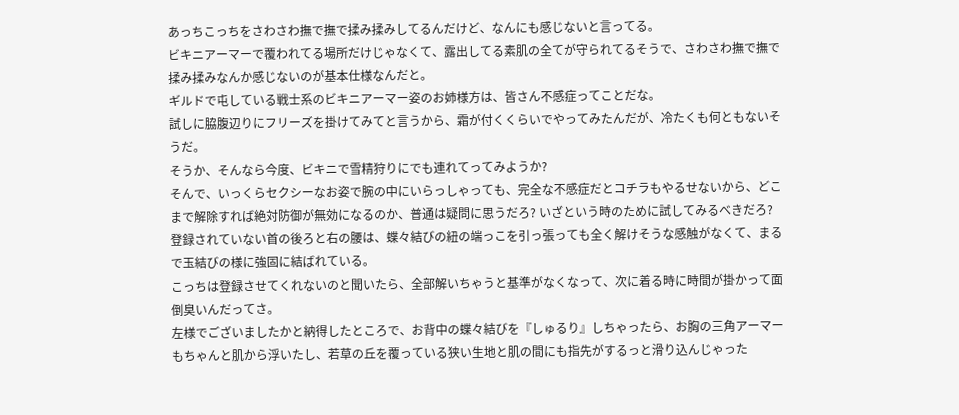あっちこっちをさわさわ撫で撫で揉み揉みしてるんだけど、なんにも感じないと言ってる。
ビキニアーマーで覆われてる場所だけじゃなくて、露出してる素肌の全てが守られてるそうで、さわさわ撫で撫で揉み揉みなんか感じないのが基本仕様なんだと。
ギルドで屯している戦士系のビキニアーマー姿のお姉様方は、皆さん不感症ってことだな。
試しに脇腹辺りにフリーズを掛けてみてと言うから、霜が付くくらいでやってみたんだが、冷たくも何ともないそうだ。
そうか、そんなら今度、ビキニで雪精狩りにでも連れてってみようか?
そんで、いっくらセクシーなお姿で腕の中にいらっしゃっても、完全な不感症だとコチラもやるせないから、どこまで解除すれば絶対防御が無効になるのか、普通は疑問に思うだろ? いざという時のために試してみるべきだろ?
登録されていない首の後ろと右の腰は、蝶々結びの紐の端っこを引っ張っても全く解けそうな感触がなくて、まるで玉結びの様に強固に結ばれている。
こっちは登録させてくれないのと聞いたら、全部解いちゃうと基準がなくなって、次に着る時に時間が掛かって面倒臭いんだってさ。
左様でございましたかと納得したところで、お背中の蝶々結びを『しゅるり』しちゃったら、お胸の三角アーマーもちゃんと肌から浮いたし、若草の丘を覆っている狭い生地と肌の間にも指先がするっと滑り込んじゃった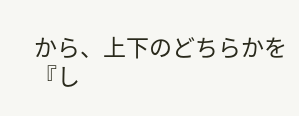から、上下のどちらかを『し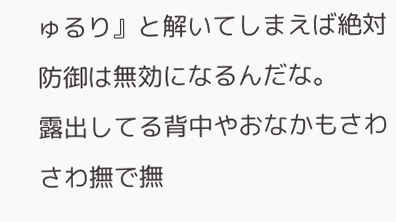ゅるり』と解いてしまえば絶対防御は無効になるんだな。
露出してる背中やおなかもさわさわ撫で撫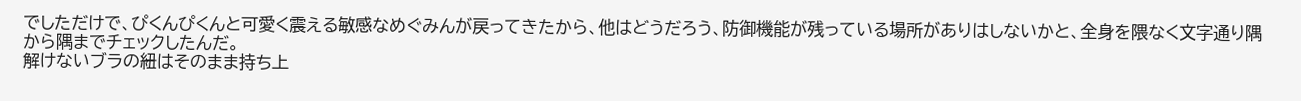でしただけで、ぴくんぴくんと可愛く震える敏感なめぐみんが戻ってきたから、他はどうだろう、防御機能が残っている場所がありはしないかと、全身を隈なく文字通り隅から隅までチェックしたんだ。
解けないブラの紐はそのまま持ち上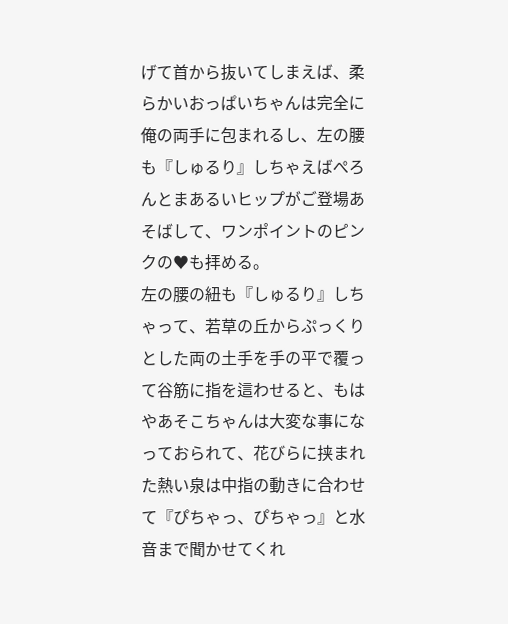げて首から抜いてしまえば、柔らかいおっぱいちゃんは完全に俺の両手に包まれるし、左の腰も『しゅるり』しちゃえばぺろんとまあるいヒップがご登場あそばして、ワンポイントのピンクの♥も拝める。
左の腰の紐も『しゅるり』しちゃって、若草の丘からぷっくりとした両の土手を手の平で覆って谷筋に指を這わせると、もはやあそこちゃんは大変な事になっておられて、花びらに挟まれた熱い泉は中指の動きに合わせて『ぴちゃっ、ぴちゃっ』と水音まで聞かせてくれ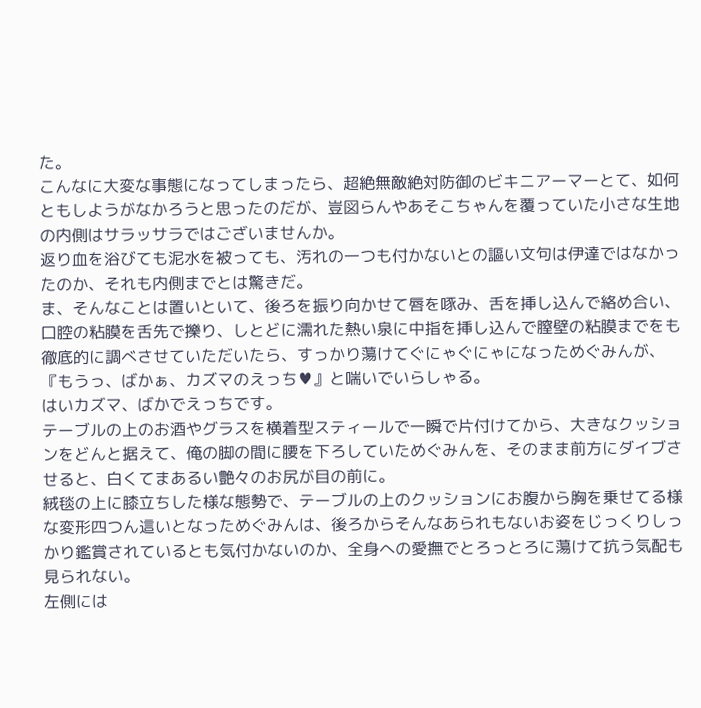た。
こんなに大変な事態になってしまったら、超絶無敵絶対防御のビキニアーマーとて、如何ともしようがなかろうと思ったのだが、豈図らんやあそこちゃんを覆っていた小さな生地の内側はサラッサラではございませんか。
返り血を浴びても泥水を被っても、汚れの一つも付かないとの謳い文句は伊達ではなかったのか、それも内側までとは驚きだ。
ま、そんなことは置いといて、後ろを振り向かせて唇を啄み、舌を挿し込んで絡め合い、口腔の粘膜を舌先で擽り、しとどに濡れた熱い泉に中指を挿し込んで膣壁の粘膜までをも徹底的に調べさせていただいたら、すっかり蕩けてぐにゃぐにゃになっためぐみんが、『もうっ、ばかぁ、カズマのえっち♥』と喘いでいらしゃる。
はいカズマ、ばかでえっちです。
テーブルの上のお酒やグラスを横着型スティールで一瞬で片付けてから、大きなクッションをどんと据えて、俺の脚の間に腰を下ろしていためぐみんを、そのまま前方にダイブさせると、白くてまあるい艶々のお尻が目の前に。
絨毯の上に膝立ちした様な態勢で、テーブルの上のクッションにお腹から胸を乗せてる様な変形四つん這いとなっためぐみんは、後ろからそんなあられもないお姿をじっくりしっかり鑑賞されているとも気付かないのか、全身への愛撫でとろっとろに蕩けて抗う気配も見られない。
左側には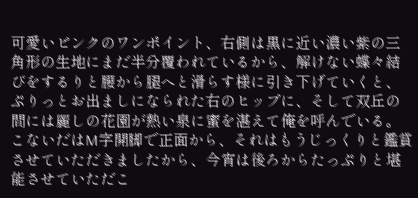可愛いピンクのワンポイント、右側は黒に近い濃い紫の三角形の生地にまだ半分覆われているから、解けない蝶々結びをするりと腰から腿へと滑らす様に引き下げていくと、ぷりっとお出ましになられた右のヒップに、そして双丘の間には麗しの花園が熱い泉に蜜を湛えて俺を呼んでいる。
こないだはM字開脚で正面から、それはもうじっくりと鑑賞させていただきましたから、今宵は後ろからたっぷりと堪能させていただこ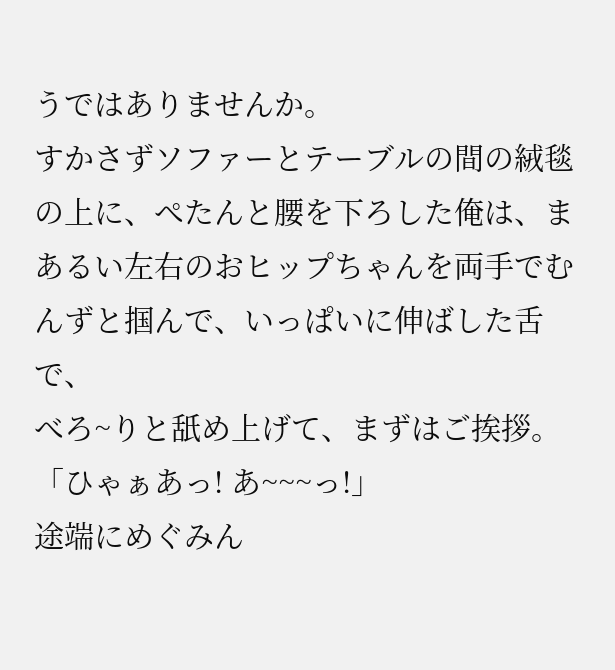うではありませんか。
すかさずソファーとテーブルの間の絨毯の上に、ぺたんと腰を下ろした俺は、まあるい左右のおヒップちゃんを両手でむんずと掴んで、いっぱいに伸ばした舌で、
べろ~りと舐め上げて、まずはご挨拶。
「ひゃぁあっ! あ~~~っ!」
途端にめぐみん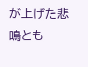が上げた悲鳴とも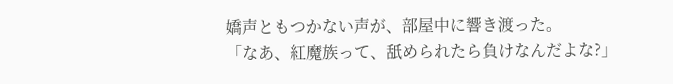嬌声ともつかない声が、部屋中に響き渡った。
「なあ、紅魔族って、舐められたら負けなんだよな?」